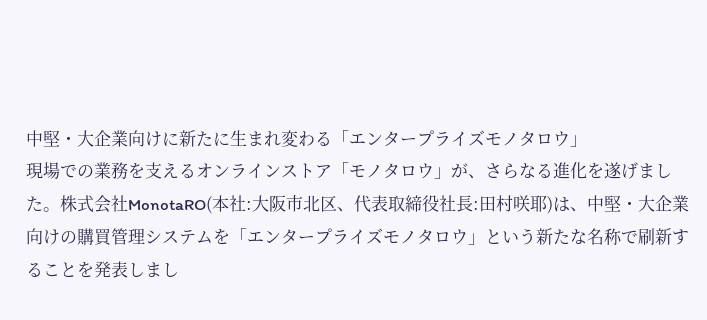中堅・大企業向けに新たに生まれ変わる「エンタープライズモノタロウ」
現場での業務を支えるオンラインストア「モノタロウ」が、さらなる進化を遂げました。株式会社MonotaRO(本社:大阪市北区、代表取締役社長:田村咲耶)は、中堅・大企業向けの購買管理システムを「エンタープライズモノタロウ」という新たな名称で刷新することを発表しまし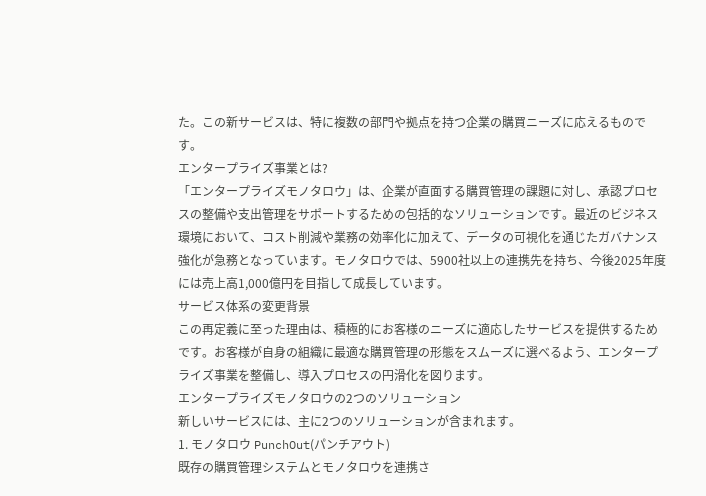た。この新サービスは、特に複数の部門や拠点を持つ企業の購買ニーズに応えるものです。
エンタープライズ事業とは?
「エンタープライズモノタロウ」は、企業が直面する購買管理の課題に対し、承認プロセスの整備や支出管理をサポートするための包括的なソリューションです。最近のビジネス環境において、コスト削減や業務の効率化に加えて、データの可視化を通じたガバナンス強化が急務となっています。モノタロウでは、5900社以上の連携先を持ち、今後2025年度には売上高1,000億円を目指して成長しています。
サービス体系の変更背景
この再定義に至った理由は、積極的にお客様のニーズに適応したサービスを提供するためです。お客様が自身の組織に最適な購買管理の形態をスムーズに選べるよう、エンタープライズ事業を整備し、導入プロセスの円滑化を図ります。
エンタープライズモノタロウの2つのソリューション
新しいサービスには、主に2つのソリューションが含まれます。
1. モノタロウ PunchOut(パンチアウト)
既存の購買管理システムとモノタロウを連携さ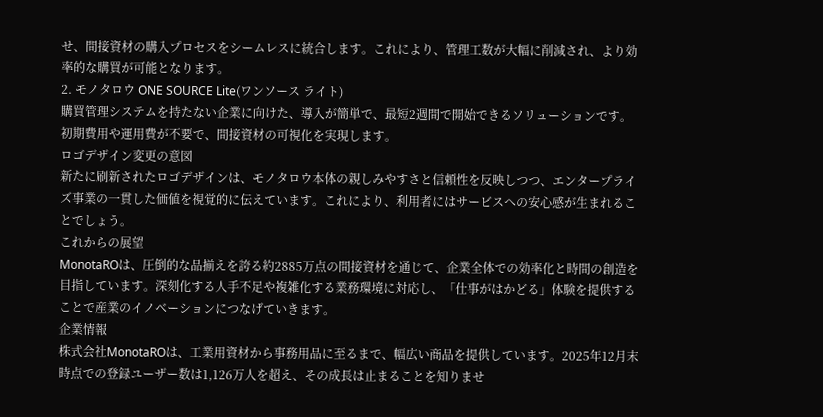せ、間接資材の購入プロセスをシームレスに統合します。これにより、管理工数が大幅に削減され、より効率的な購買が可能となります。
2. モノタロウ ONE SOURCE Lite(ワンソース ライト)
購買管理システムを持たない企業に向けた、導入が簡単で、最短2週間で開始できるソリューションです。初期費用や運用費が不要で、間接資材の可視化を実現します。
ロゴデザイン変更の意図
新たに刷新されたロゴデザインは、モノタロウ本体の親しみやすさと信頼性を反映しつつ、エンタープライズ事業の一貫した価値を視覚的に伝えています。これにより、利用者にはサービスへの安心感が生まれることでしょう。
これからの展望
MonotaROは、圧倒的な品揃えを誇る約2885万点の間接資材を通じて、企業全体での効率化と時間の創造を目指しています。深刻化する人手不足や複雑化する業務環境に対応し、「仕事がはかどる」体験を提供することで産業のイノベーションにつなげていきます。
企業情報
株式会社MonotaROは、工業用資材から事務用品に至るまで、幅広い商品を提供しています。2025年12月末時点での登録ユーザー数は1,126万人を超え、その成長は止まることを知りませ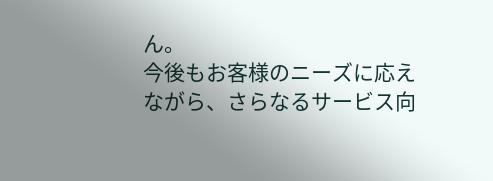ん。
今後もお客様のニーズに応えながら、さらなるサービス向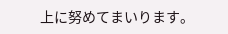上に努めてまいります。